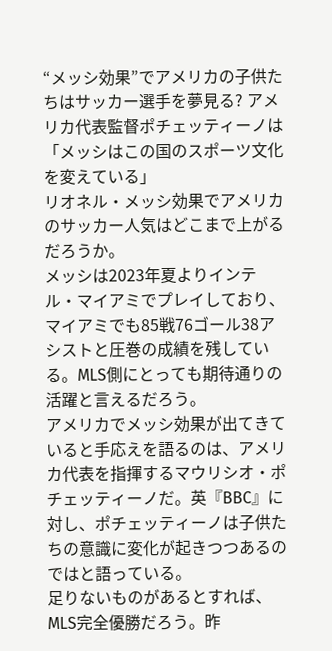“メッシ効果”でアメリカの子供たちはサッカー選手を夢見る? アメリカ代表監督ポチェッティーノは「メッシはこの国のスポーツ文化を変えている」
リオネル・メッシ効果でアメリカのサッカー人気はどこまで上がるだろうか。
メッシは2023年夏よりインテル・マイアミでプレイしており、マイアミでも85戦76ゴール38アシストと圧巻の成績を残している。MLS側にとっても期待通りの活躍と言えるだろう。
アメリカでメッシ効果が出てきていると手応えを語るのは、アメリカ代表を指揮するマウリシオ・ポチェッティーノだ。英『BBC』に対し、ポチェッティーノは子供たちの意識に変化が起きつつあるのではと語っている。
足りないものがあるとすれば、MLS完全優勝だろう。昨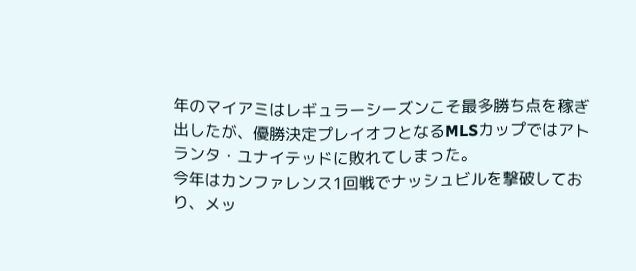年のマイアミはレギュラーシーズンこそ最多勝ち点を稼ぎ出したが、優勝決定プレイオフとなるMLSカップではアトランタ・ユナイテッドに敗れてしまった。
今年はカンファレンス1回戦でナッシュビルを撃破しており、メッ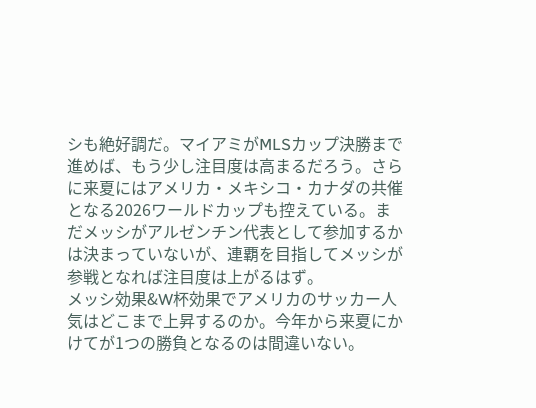シも絶好調だ。マイアミがMLSカップ決勝まで進めば、もう少し注目度は高まるだろう。さらに来夏にはアメリカ・メキシコ・カナダの共催となる2026ワールドカップも控えている。まだメッシがアルゼンチン代表として参加するかは決まっていないが、連覇を目指してメッシが参戦となれば注目度は上がるはず。
メッシ効果&W杯効果でアメリカのサッカー人気はどこまで上昇するのか。今年から来夏にかけてが1つの勝負となるのは間違いない。